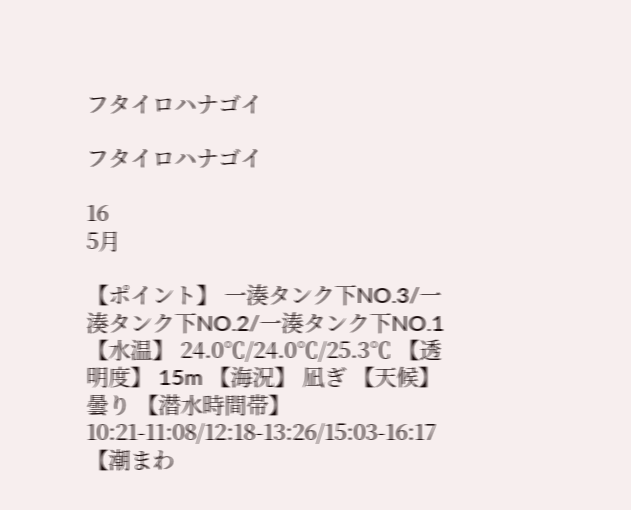フタイロハナゴイ

フタイロハナゴイ

16
5月

【ポイント】 一湊タンク下NO.3/一湊タンク下NO.2/一湊タンク下NO.1 【水温】 24.0℃/24.0℃/25.3℃ 【透明度】 15m 【海況】 凪ぎ 【天候】 曇り 【潜水時間帯】 10:21-11:08/12:18-13:26/15:03-16:17 【潮まわ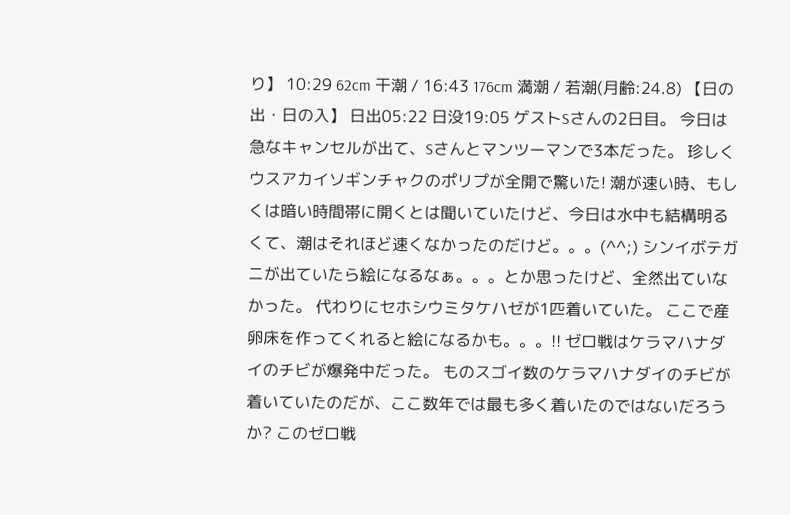り】 10:29 62cm 干潮 / 16:43 176cm 満潮 / 若潮(月齢:24.8) 【日の出・日の入】 日出05:22 日没19:05 ゲストSさんの2日目。 今日は急なキャンセルが出て、Sさんとマンツーマンで3本だった。 珍しくウスアカイソギンチャクのポリプが全開で驚いた! 潮が速い時、もしくは暗い時間帯に開くとは聞いていたけど、今日は水中も結構明るくて、潮はそれほど速くなかったのだけど。。。(^^;) シンイボテガニが出ていたら絵になるなぁ。。。とか思ったけど、全然出ていなかった。 代わりにセホシウミタケハゼが1匹着いていた。 ここで産卵床を作ってくれると絵になるかも。。。!! ゼロ戦はケラマハナダイのチビが爆発中だった。 ものスゴイ数のケラマハナダイのチビが着いていたのだが、ここ数年では最も多く着いたのではないだろうか? このゼロ戦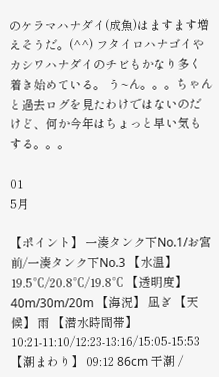のケラマハナダイ(成魚)はますます増えそうだ。(^^) フタイロハナゴイやカシワハナダイのチビもかなり多く着き始めている。 う~ん。。。ちゃんと過去ログを見たわけではないのだけど、何か今年はちょっと早い気もする。。。

01
5月

【ポイント】 一湊タンク下No.1/お宮前/一湊タンク下No.3 【水温】 19.5℃/20.8℃/19.8℃ 【透明度】 40m/30m/20m 【海況】 凪ぎ 【天候】 雨 【潜水時間帯】 10:21-11:10/12:23-13:16/15:05-15:53 【潮まわり】 09:12 86cm 干潮 /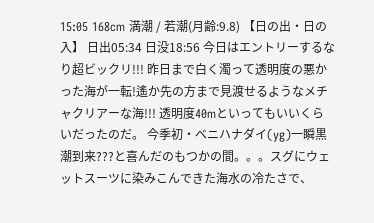15:05 168cm 満潮 / 若潮(月齢:9.8) 【日の出・日の入】 日出05:34 日没18:56 今日はエントリーするなり超ビックリ!!! 昨日まで白く濁って透明度の悪かった海が一転!遙か先の方まで見渡せるようなメチャクリアーな海!!! 透明度40mといってもいいくらいだったのだ。 今季初・ベニハナダイ(yg)一瞬黒潮到来???と喜んだのもつかの間。。。スグにウェットスーツに染みこんできた海水の冷たさで、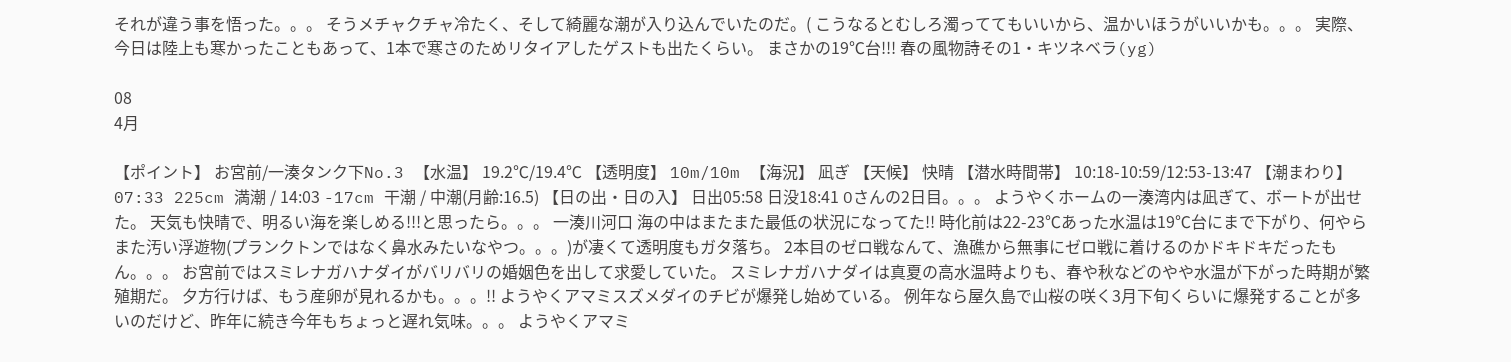それが違う事を悟った。。。 そうメチャクチャ冷たく、そして綺麗な潮が入り込んでいたのだ。( こうなるとむしろ濁っててもいいから、温かいほうがいいかも。。。 実際、今日は陸上も寒かったこともあって、1本で寒さのためリタイアしたゲストも出たくらい。 まさかの19℃台!!! 春の風物詩その1・キツネベラ(yg)

08
4月

【ポイント】 お宮前/一湊タンク下No.3 【水温】 19.2℃/19.4℃ 【透明度】 10m/10m 【海況】 凪ぎ 【天候】 快晴 【潜水時間帯】 10:18-10:59/12:53-13:47 【潮まわり】 07:33 225cm 満潮 / 14:03 -17cm 干潮 / 中潮(月齢:16.5) 【日の出・日の入】 日出05:58 日没18:41 Oさんの2日目。。。 ようやくホームの一湊湾内は凪ぎて、ボートが出せた。 天気も快晴で、明るい海を楽しめる!!!と思ったら。。。 一湊川河口 海の中はまたまた最低の状況になってた!! 時化前は22-23℃あった水温は19℃台にまで下がり、何やらまた汚い浮遊物(プランクトンではなく鼻水みたいなやつ。。。)が凄くて透明度もガタ落ち。 2本目のゼロ戦なんて、漁礁から無事にゼロ戦に着けるのかドキドキだったもん。。。 お宮前ではスミレナガハナダイがバリバリの婚姻色を出して求愛していた。 スミレナガハナダイは真夏の高水温時よりも、春や秋などのやや水温が下がった時期が繁殖期だ。 夕方行けば、もう産卵が見れるかも。。。!! ようやくアマミスズメダイのチビが爆発し始めている。 例年なら屋久島で山桜の咲く3月下旬くらいに爆発することが多いのだけど、昨年に続き今年もちょっと遅れ気味。。。 ようやくアマミ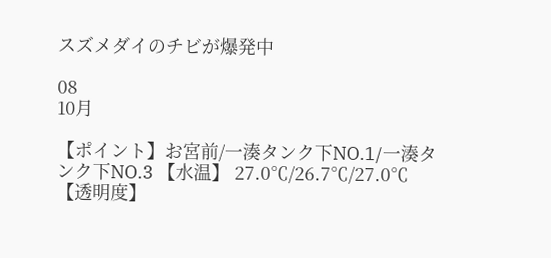スズメダイのチビが爆発中

08
10月

【ポイント】お宮前/一湊タンク下NO.1/一湊タンク下NO.3 【水温】 27.0℃/26.7℃/27.0℃ 【透明度】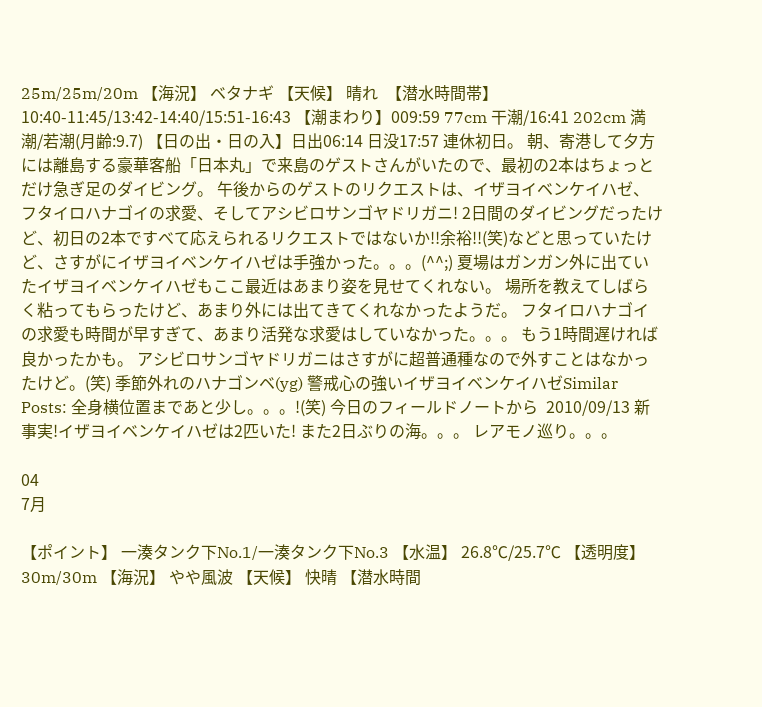25m/25m/20m 【海況】 ベタナギ 【天候】 晴れ  【潜水時間帯】 10:40-11:45/13:42-14:40/15:51-16:43 【潮まわり】009:59 77cm 干潮/16:41 202cm 満潮/若潮(月齢:9.7) 【日の出・日の入】日出06:14 日没17:57 連休初日。 朝、寄港して夕方には離島する豪華客船「日本丸」で来島のゲストさんがいたので、最初の2本はちょっとだけ急ぎ足のダイビング。 午後からのゲストのリクエストは、イザヨイベンケイハゼ、フタイロハナゴイの求愛、そしてアシビロサンゴヤドリガニ! 2日間のダイビングだったけど、初日の2本ですべて応えられるリクエストではないか!!余裕!!(笑)などと思っていたけど、さすがにイザヨイベンケイハゼは手強かった。。。(^^;) 夏場はガンガン外に出ていたイザヨイベンケイハゼもここ最近はあまり姿を見せてくれない。 場所を教えてしばらく粘ってもらったけど、あまり外には出てきてくれなかったようだ。 フタイロハナゴイの求愛も時間が早すぎて、あまり活発な求愛はしていなかった。。。 もう1時間遅ければ良かったかも。 アシビロサンゴヤドリガニはさすがに超普通種なので外すことはなかったけど。(笑) 季節外れのハナゴンベ(yg) 警戒心の強いイザヨイベンケイハゼSimilar Posts: 全身横位置まであと少し。。。!(笑) 今日のフィールドノートから  2010/09/13 新事実!イザヨイベンケイハゼは2匹いた! また2日ぶりの海。。。 レアモノ巡り。。。

04
7月

【ポイント】 一湊タンク下No.1/一湊タンク下No.3 【水温】 26.8℃/25.7℃ 【透明度】 30m/30m 【海況】 やや風波 【天候】 快晴 【潜水時間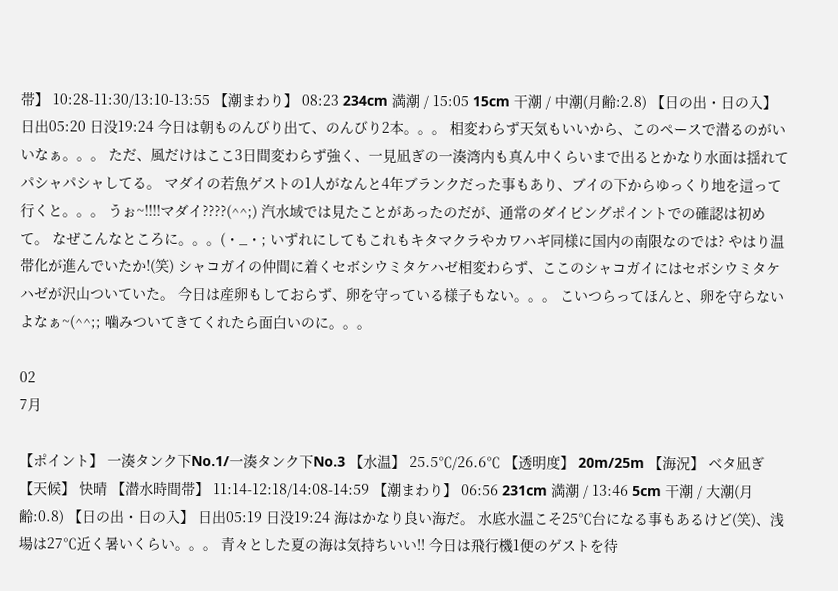帯】 10:28-11:30/13:10-13:55 【潮まわり】 08:23 234cm 満潮 / 15:05 15cm 干潮 / 中潮(月齢:2.8) 【日の出・日の入】 日出05:20 日没19:24 今日は朝ものんびり出て、のんびり2本。。。 相変わらず天気もいいから、このペースで潜るのがいいなぁ。。。 ただ、風だけはここ3日間変わらず強く、一見凪ぎの一湊湾内も真ん中くらいまで出るとかなり水面は揺れてパシャパシャしてる。 マダイの若魚ゲストの1人がなんと4年ブランクだった事もあり、ブイの下からゆっくり地を這って行くと。。。 うぉ~!!!!マダイ????(^^;) 汽水域では見たことがあったのだが、通常のダイビングポイントでの確認は初めて。 なぜこんなところに。。。(・_・; いずれにしてもこれもキタマクラやカワハギ同様に国内の南限なのでは? やはり温帯化が進んでいたか!(笑) シャコガイの仲間に着くセボシウミタケハゼ相変わらず、ここのシャコガイにはセボシウミタケハゼが沢山ついていた。 今日は産卵もしておらず、卵を守っている様子もない。。。 こいつらってほんと、卵を守らないよなぁ~(^^;; 噛みついてきてくれたら面白いのに。。。

02
7月

【ポイント】 一湊タンク下No.1/一湊タンク下No.3 【水温】 25.5℃/26.6℃ 【透明度】 20m/25m 【海況】 ベタ凪ぎ 【天候】 快晴 【潜水時間帯】 11:14-12:18/14:08-14:59 【潮まわり】 06:56 231cm 満潮 / 13:46 5cm 干潮 / 大潮(月齢:0.8) 【日の出・日の入】 日出05:19 日没19:24 海はかなり良い海だ。 水底水温こそ25℃台になる事もあるけど(笑)、浅場は27℃近く暑いくらい。。。 青々とした夏の海は気持ちいい!! 今日は飛行機1便のゲストを待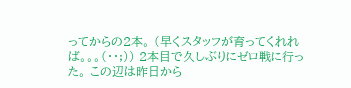ってからの2本。 (早くスタッフが育ってくれれば。。。(・・;)) 2本目で久しぶりにゼロ戦に行った。 この辺は昨日から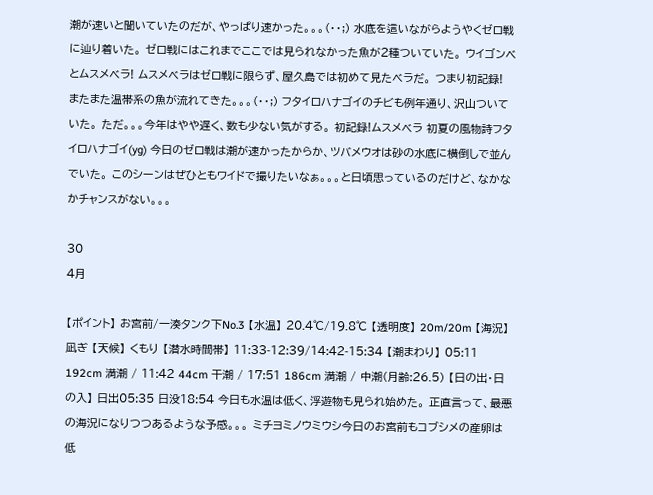潮が速いと聞いていたのだが、やっぱり速かった。。。(・・;) 水底を這いながらようやくゼロ戦に辿り着いた。 ゼロ戦にはこれまでここでは見られなかった魚が2種ついていた。 ウイゴンベとムスメベラ! ムスメベラはゼロ戦に限らず、屋久島では初めて見たベラだ。 つまり初記録! またまた温帯系の魚が流れてきた。。。(・・;) フタイロハナゴイのチビも例年通り、沢山ついていた。 ただ。。。今年はやや遅く、数も少ない気がする。 初記録!ムスメベラ 初夏の風物詩フタイロハナゴイ(yg) 今日のゼロ戦は潮が速かったからか、ツバメウオは砂の水底に横倒しで並んでいた。 このシーンはぜひともワイドで撮りたいなぁ。。。と日頃思っているのだけど、なかなかチャンスがない。。。

30
4月

【ポイント】 お宮前/一湊タンク下No.3 【水温】 20.4℃/19.8℃ 【透明度】 20m/20m 【海況】 凪ぎ 【天候】 くもり 【潜水時間帯】 11:33-12:39/14:42-15:34 【潮まわり】 05:11 192cm 満潮 / 11:42 44cm 干潮 / 17:51 186cm 満潮 / 中潮(月齢:26.5) 【日の出・日の入】 日出05:35 日没18:54 今日も水温は低く、浮遊物も見られ始めた。 正直言って、最悪の海況になりつつあるような予感。。。 ミチヨミノウミウシ今日のお宮前もコブシメの産卵は低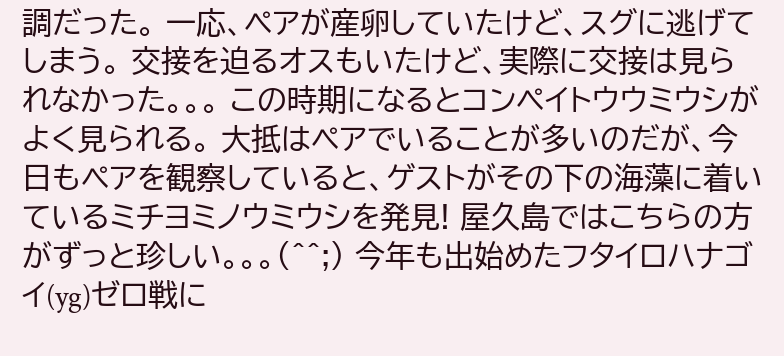調だった。 一応、ペアが産卵していたけど、スグに逃げてしまう。 交接を迫るオスもいたけど、実際に交接は見られなかった。。。 この時期になるとコンペイトウウミウシがよく見られる。 大抵はペアでいることが多いのだが、今日もペアを観察していると、ゲストがその下の海藻に着いているミチヨミノウミウシを発見! 屋久島ではこちらの方がずっと珍しい。。。(^^;) 今年も出始めたフタイロハナゴイ(yg)ゼロ戦に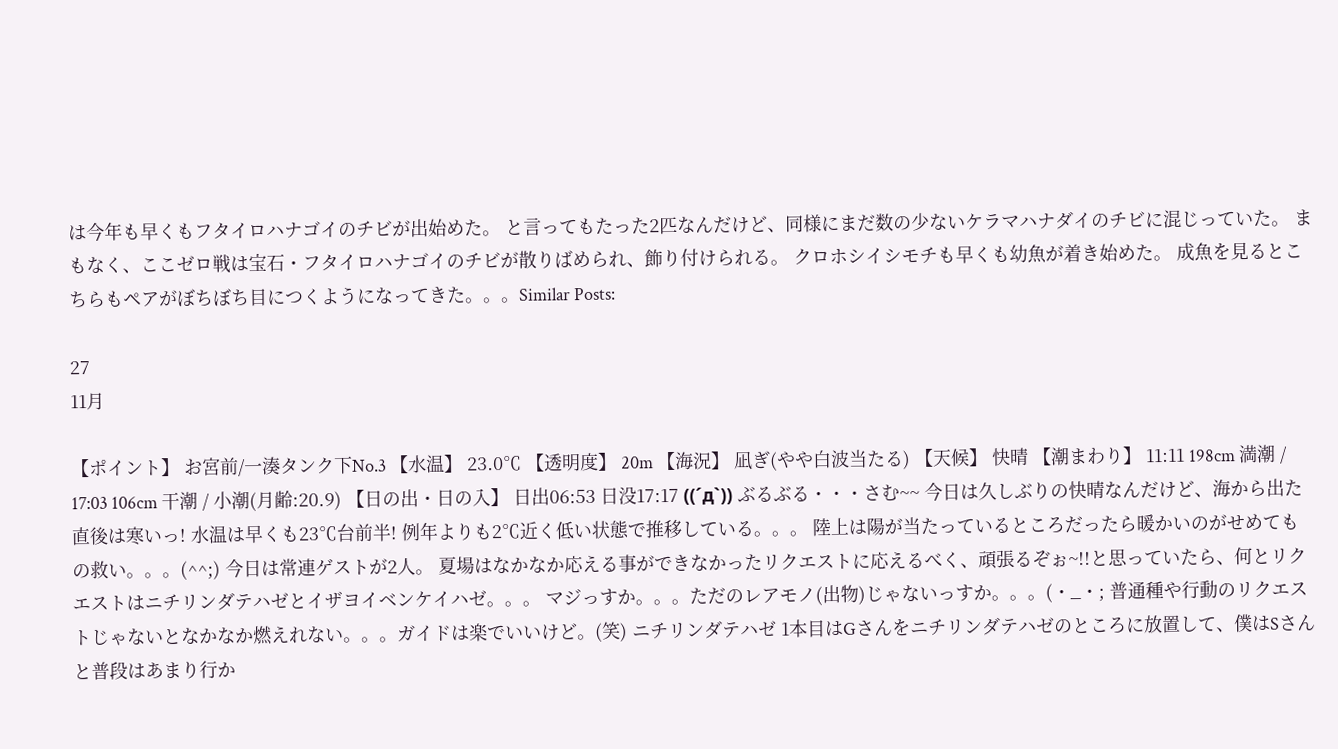は今年も早くもフタイロハナゴイのチビが出始めた。 と言ってもたった2匹なんだけど、同様にまだ数の少ないケラマハナダイのチビに混じっていた。 まもなく、ここゼロ戦は宝石・フタイロハナゴイのチビが散りばめられ、飾り付けられる。 クロホシイシモチも早くも幼魚が着き始めた。 成魚を見るとこちらもペアがぼちぼち目につくようになってきた。。。Similar Posts:

27
11月

【ポイント】 お宮前/一湊タンク下No.3 【水温】 23.0℃ 【透明度】 20m 【海況】 凪ぎ(やや白波当たる) 【天候】 快晴 【潮まわり】 11:11 198cm 満潮 / 17:03 106cm 干潮 / 小潮(月齢:20.9) 【日の出・日の入】 日出06:53 日没17:17 ((´д`)) ぶるぶる・・・さむ~~ 今日は久しぶりの快晴なんだけど、海から出た直後は寒いっ! 水温は早くも23℃台前半! 例年よりも2℃近く低い状態で推移している。。。 陸上は陽が当たっているところだったら暖かいのがせめてもの救い。。。(^^;) 今日は常連ゲストが2人。 夏場はなかなか応える事ができなかったリクエストに応えるべく、頑張るぞぉ~!!と思っていたら、何とリクエストはニチリンダテハゼとイザヨイベンケイハゼ。。。 マジっすか。。。ただのレアモノ(出物)じゃないっすか。。。(・_・; 普通種や行動のリクエストじゃないとなかなか燃えれない。。。ガイドは楽でいいけど。(笑) ニチリンダテハゼ 1本目はGさんをニチリンダテハゼのところに放置して、僕はSさんと普段はあまり行か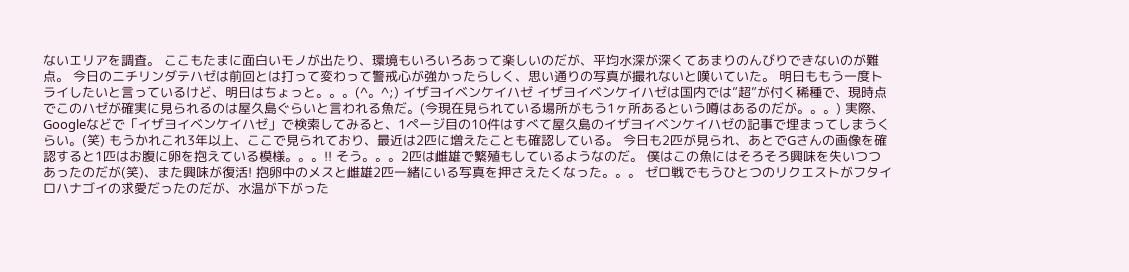ないエリアを調査。 ここもたまに面白いモノが出たり、環境もいろいろあって楽しいのだが、平均水深が深くてあまりのんびりできないのが難点。 今日のニチリンダテハゼは前回とは打って変わって警戒心が強かったらしく、思い通りの写真が撮れないと嘆いていた。 明日ももう一度トライしたいと言っているけど、明日はちょっと。。。(^。^;) イザヨイベンケイハゼ イザヨイベンケイハゼは国内では”超”が付く稀種で、現時点でこのハゼが確実に見られるのは屋久島ぐらいと言われる魚だ。(今現在見られている場所がもう1ヶ所あるという噂はあるのだが。。。) 実際、Googleなどで「イザヨイベンケイハゼ」で検索してみると、1ページ目の10件はすべて屋久島のイザヨイベンケイハゼの記事で埋まってしまうくらい。(笑) もうかれこれ3年以上、ここで見られており、最近は2匹に増えたことも確認している。 今日も2匹が見られ、あとでGさんの画像を確認すると1匹はお腹に卵を抱えている模様。。。!! そう。。。2匹は雌雄で繁殖もしているようなのだ。 僕はこの魚にはそろそろ興味を失いつつあったのだが(笑)、また興味が復活! 抱卵中のメスと雌雄2匹一緒にいる写真を押さえたくなった。。。 ゼロ戦でもうひとつのリクエストがフタイロハナゴイの求愛だったのだが、水温が下がった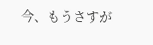今、もうさすが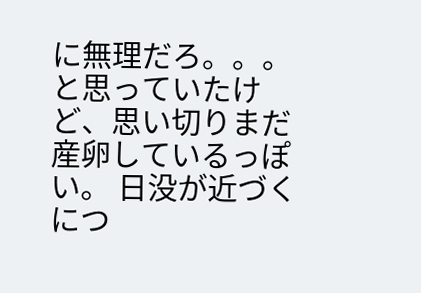に無理だろ。。。と思っていたけど、思い切りまだ産卵しているっぽい。 日没が近づくにつ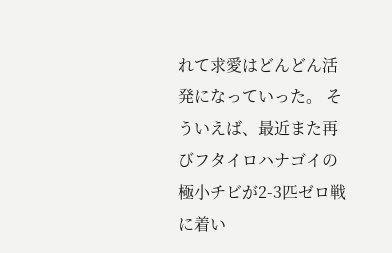れて求愛はどんどん活発になっていった。 そういえば、最近また再びフタイロハナゴイの極小チビが2-3匹ゼロ戦に着い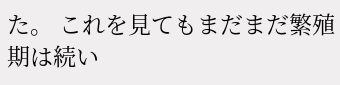た。 これを見てもまだまだ繁殖期は続い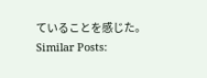ていることを感じた。 Similar Posts: